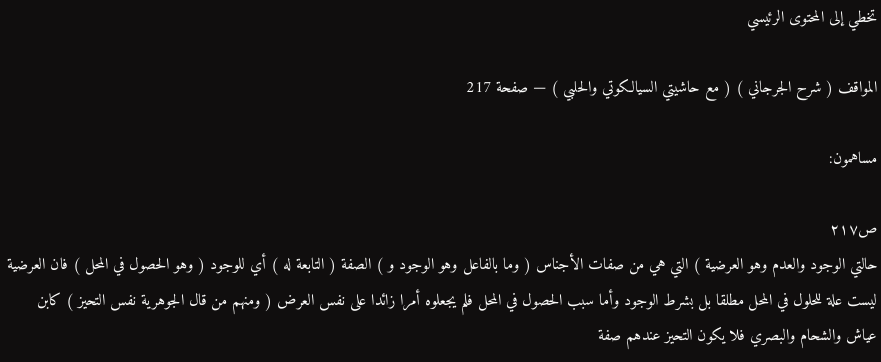تخطي إلى المحتوى الرئيسي

المواقف ( شرح الجرجاني ) ( مع حاشيتي السيالكوتي والحلبي ) — صفحة 217

مساهمون:

ص٢١٧
حالتي الوجود والعدم وهو العرضية ) التي هي من صفات الأجناس ( وما بالفاعل وهو الوجود و ) الصفة ( التابعة له ) أي للوجود ( وهو الحصول في المحل ) فان العرضية ليست علة للحلول في المحل مطلقا بل بشرط الوجود وأما سبب الحصول في المحل فلم يجعلوه أمرا زائدا على نفس العرض ( ومنهم من قال الجوهرية نفس التحيز ) كابن عياش والشحام والبصري فلا يكون التحيز عندهم صفة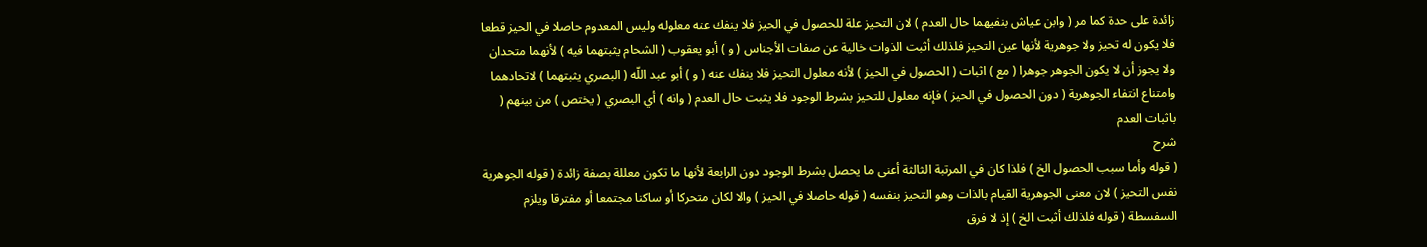زائدة على حدة كما مر ( وابن عياش بنفيهما حال العدم ) لان التحيز علة للحصول في الحيز فلا ينفك عنه معلوله وليس المعدوم حاصلا في الحيز قطعا فلا يكون له تحيز ولا جوهرية لأنها عين التحيز فلذلك أثبت الذوات خالية عن صفات الأجناس ( و ) أبو يعقوب ( الشحام يثبتهما فيه ) لأنهما متحدان ولا يجوز أن لا يكون الجوهر جوهرا ( مع ) اثبات ( الحصول في الحيز ) لأنه معلول التحيز فلا ينفك عنه ( و ) أبو عبد اللّه ( البصري يثبتهما ) لاتحادهما وامتناع انتفاء الجوهرية ( دون الحصول في الحيز ) فإنه معلول للتحيز بشرط الوجود فلا يثبت حال العدم ( وانه ) أي البصري ( يختص ) من بينهم ( باثبات العدم
شرح
( قوله وأما سبب الحصول الخ ) فلذا كان في المرتبة الثالثة أعنى ما يحصل بشرط الوجود دون الرابعة لأنها ما تكون معللة بصفة زائدة ( قوله الجوهرية نفس التحيز ) لان معنى الجوهرية القيام بالذات وهو التحيز بنفسه ( قوله حاصلا في الحيز ) والا لكان متحركا أو ساكنا مجتمعا أو مفترقا ويلزم السفسطة ( قوله فلذلك أثبت الخ ) إذ لا فرق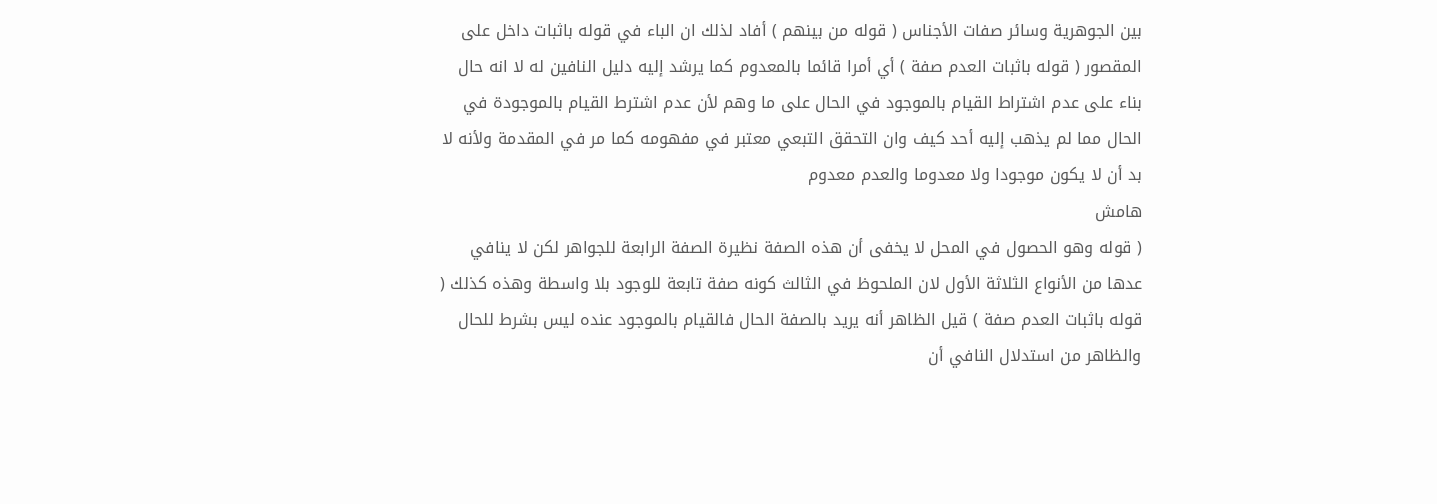بين الجوهرية وسائر صفات الأجناس ( قوله من بينهم ) أفاد لذلك ان الباء في قوله باثبات داخل على المقصور ( قوله باثبات العدم صفة ) أي أمرا قائما بالمعدوم كما يرشد إليه دليل النافين له لا انه حال بناء على عدم اشتراط القيام بالموجود في الحال على ما وهم لأن عدم اشترط القيام بالموجودة في الحال مما لم يذهب إليه أحد كيف وان التحقق التبعي معتبر في مفهومه كما مر في المقدمة ولأنه لا بد أن لا يكون موجودا ولا معدوما والعدم معدوم
هامش
( قوله وهو الحصول في المحل لا يخفى أن هذه الصفة نظيرة الصفة الرابعة للجواهر لكن لا ينافي عدها من الأنواع الثلاثة الأول لان الملحوظ في الثالث كونه صفة تابعة للوجود بلا واسطة وهذه كذلك ( قوله باثبات العدم صفة ) قيل الظاهر أنه يريد بالصفة الحال فالقيام بالموجود عنده ليس بشرط للحال والظاهر من استدلال النافي أن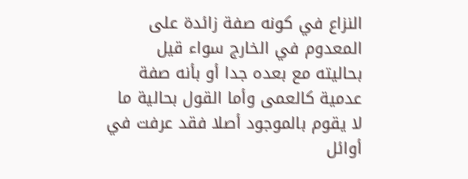النزاع في كونه صفة زائدة على المعدوم في الخارج سواء قيل بحاليته مع بعده جدا أو بأنه صفة عدمية كالعمى وأما القول بحالية ما لا يقوم بالموجود أصلا فقد عرفت في أوائل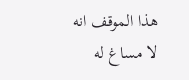هذا الموقف انه لا مساغ له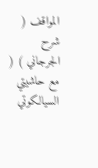المواقف ( شرح الجرجاني ) ( مع حاشيتي السيالكوتي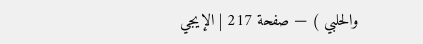والحلبي ) — صفحة 217 | الإيجي